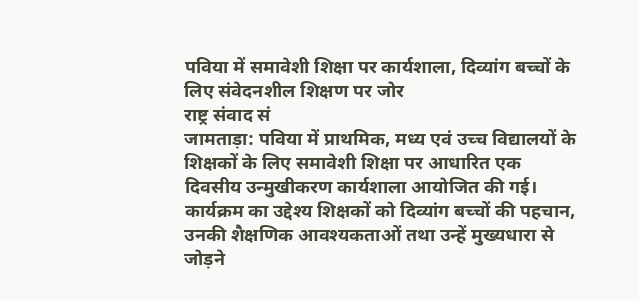पविया में समावेशी शिक्षा पर कार्यशाला, दिव्यांग बच्चों के लिए संवेदनशील शिक्षण पर जोर
राष्ट्र संवाद सं
जामताड़ा: पविया में प्राथमिक, मध्य एवं उच्च विद्यालयों के शिक्षकों के लिए समावेशी शिक्षा पर आधारित एक दिवसीय उन्मुखीकरण कार्यशाला आयोजित की गई। कार्यक्रम का उद्देश्य शिक्षकों को दिव्यांग बच्चों की पहचान, उनकी शैक्षणिक आवश्यकताओं तथा उन्हें मुख्यधारा से जोड़ने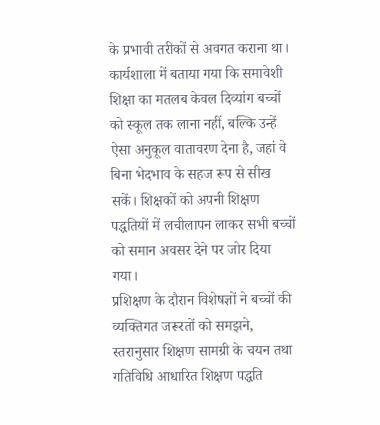के प्रभावी तरीकों से अवगत कराना था।
कार्यशाला में बताया गया कि समावेशी शिक्षा का मतलब केवल दिव्यांग बच्चों को स्कूल तक लाना नहीं, बल्कि उन्हें ऐसा अनुकूल वातावरण देना है, जहां वे बिना भेदभाव के सहज रूप से सीख सकें। शिक्षकों को अपनी शिक्षण पद्धतियों में लचीलापन लाकर सभी बच्चों को समान अवसर देने पर जोर दिया गया।
प्रशिक्षण के दौरान विशेषज्ञों ने बच्चों की व्यक्तिगत जरूरतों को समझने, स्तरानुसार शिक्षण सामग्री के चयन तथा गतिविधि आधारित शिक्षण पद्धति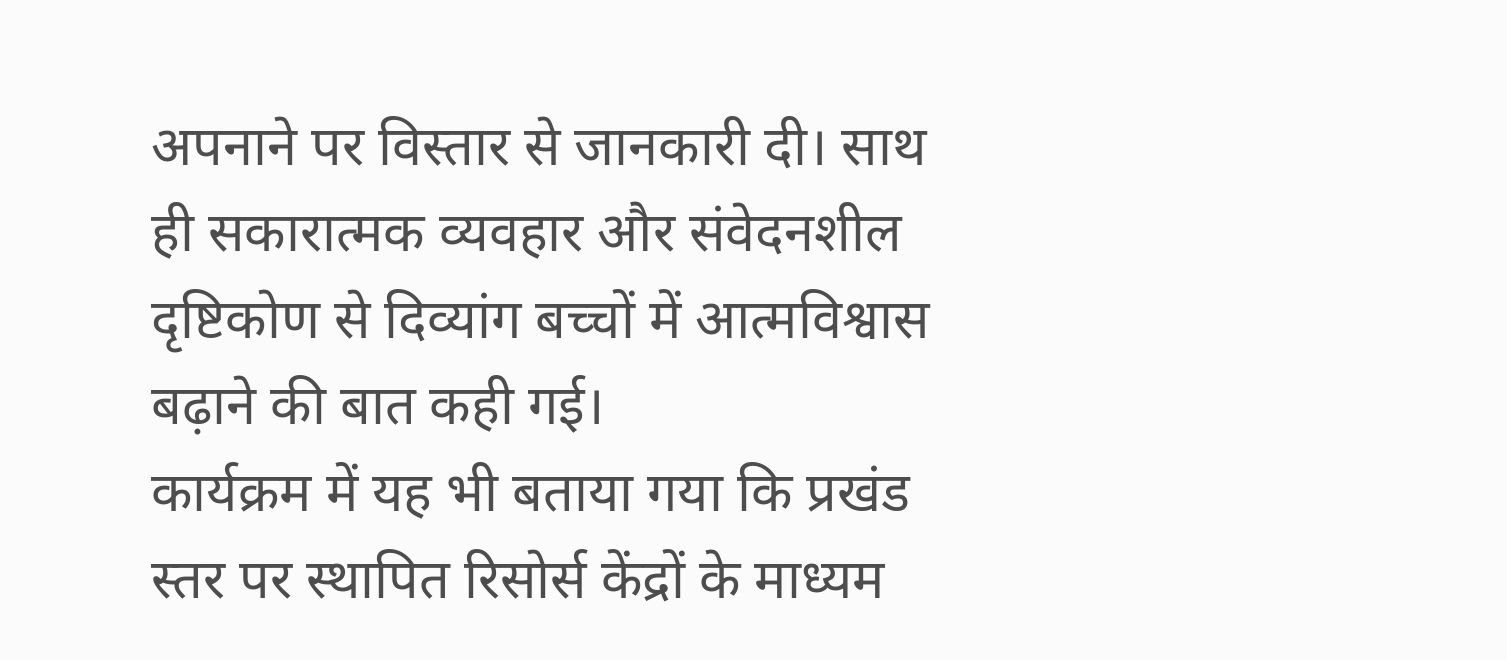अपनाने पर विस्तार से जानकारी दी। साथ ही सकारात्मक व्यवहार और संवेदनशील दृष्टिकोण से दिव्यांग बच्चों में आत्मविश्वास बढ़ाने की बात कही गई।
कार्यक्रम में यह भी बताया गया कि प्रखंड स्तर पर स्थापित रिसोर्स केंद्रों के माध्यम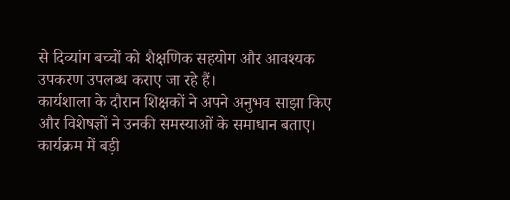से दिव्यांग बच्चों को शैक्षणिक सहयोग और आवश्यक उपकरण उपलब्ध कराए जा रहे हैं।
कार्यशाला के दौरान शिक्षकों ने अपने अनुभव साझा किए और विशेषज्ञों ने उनकी समस्याओं के समाधान बताए। कार्यक्रम में बड़ी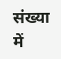संख्या में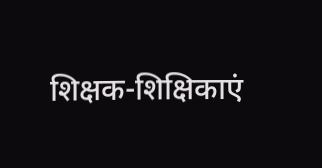शिक्षक-शिक्षिकाएं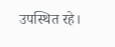उपस्थित रहे।